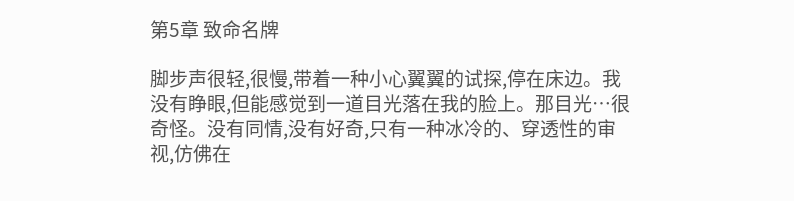第5章 致命名牌

脚步声很轻,很慢,带着一种小心翼翼的试探,停在床边。我没有睁眼,但能感觉到一道目光落在我的脸上。那目光…很奇怪。没有同情,没有好奇,只有一种冰冷的、穿透性的审视,仿佛在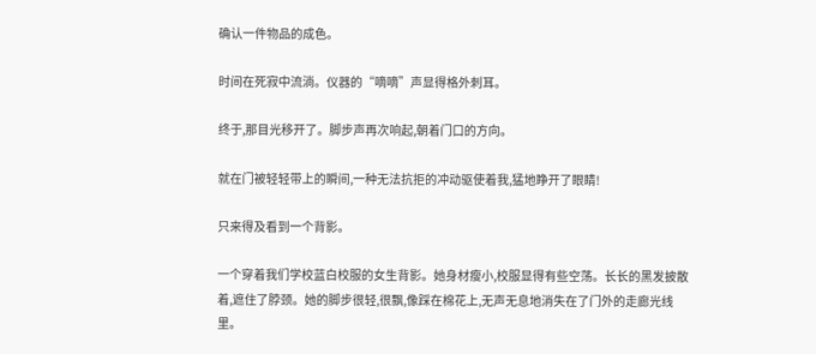确认一件物品的成色。

时间在死寂中流淌。仪器的“嘀嘀”声显得格外刺耳。

终于,那目光移开了。脚步声再次响起,朝着门口的方向。

就在门被轻轻带上的瞬间,一种无法抗拒的冲动驱使着我,猛地睁开了眼睛!

只来得及看到一个背影。

一个穿着我们学校蓝白校服的女生背影。她身材瘦小,校服显得有些空荡。长长的黑发披散着,遮住了脖颈。她的脚步很轻,很飘,像踩在棉花上,无声无息地消失在了门外的走廊光线里。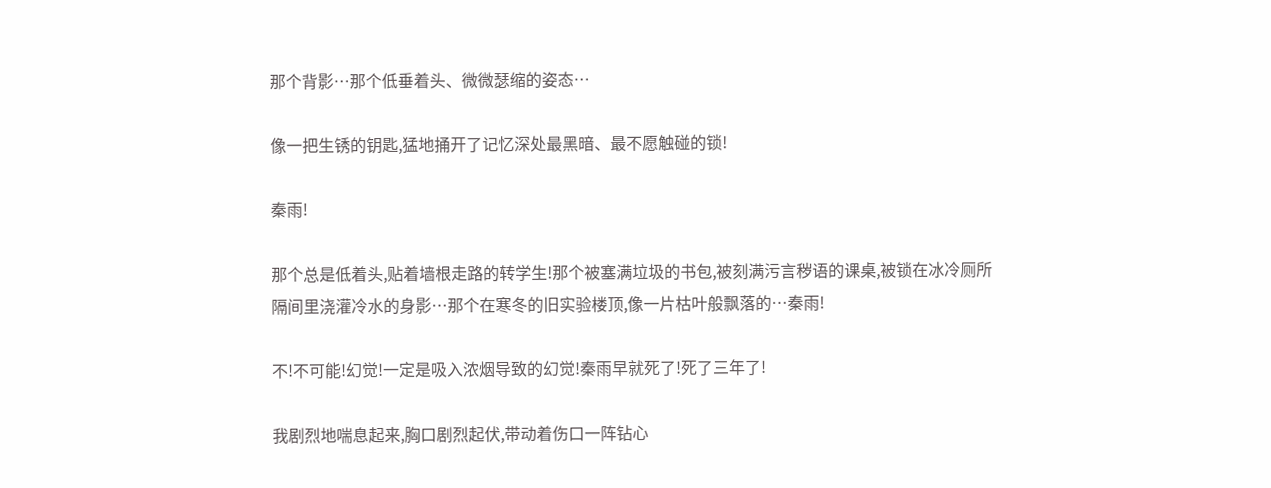那个背影…那个低垂着头、微微瑟缩的姿态…

像一把生锈的钥匙,猛地捅开了记忆深处最黑暗、最不愿触碰的锁!

秦雨!

那个总是低着头,贴着墙根走路的转学生!那个被塞满垃圾的书包,被刻满污言秽语的课桌,被锁在冰冷厕所隔间里浇灌冷水的身影…那个在寒冬的旧实验楼顶,像一片枯叶般飘落的…秦雨!

不!不可能!幻觉!一定是吸入浓烟导致的幻觉!秦雨早就死了!死了三年了!

我剧烈地喘息起来,胸口剧烈起伏,带动着伤口一阵钻心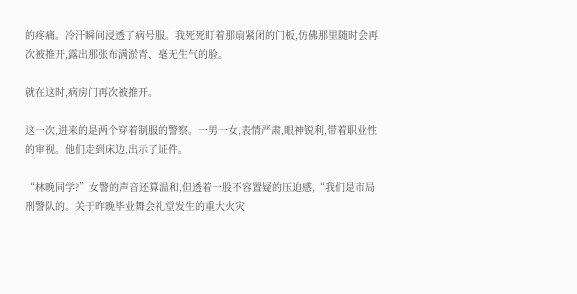的疼痛。冷汗瞬间浸透了病号服。我死死盯着那扇紧闭的门板,仿佛那里随时会再次被推开,露出那张布满淤青、毫无生气的脸。

就在这时,病房门再次被推开。

这一次,进来的是两个穿着制服的警察。一男一女,表情严肃,眼神锐利,带着职业性的审视。他们走到床边,出示了证件。

“林晚同学?”女警的声音还算温和,但透着一股不容置疑的压迫感,“我们是市局刑警队的。关于昨晚毕业舞会礼堂发生的重大火灾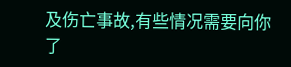及伤亡事故,有些情况需要向你了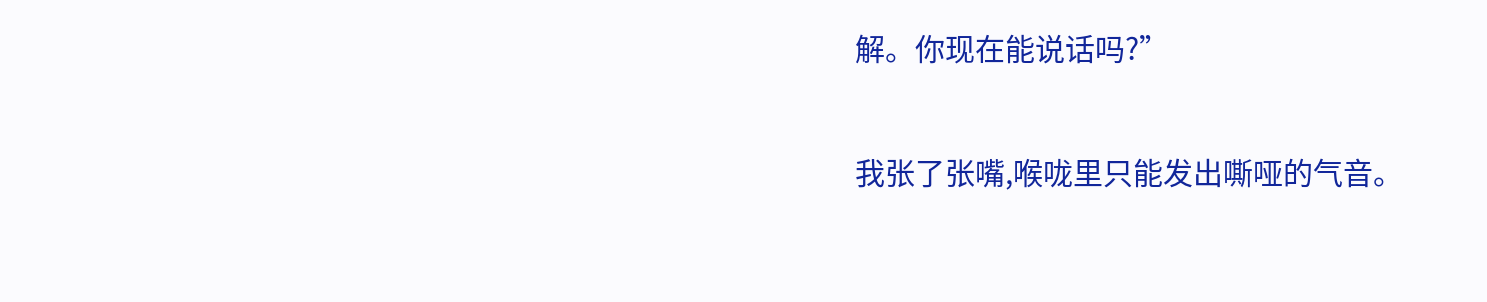解。你现在能说话吗?”

我张了张嘴,喉咙里只能发出嘶哑的气音。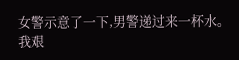女警示意了一下,男警递过来一杯水。我艰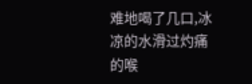难地喝了几口,冰凉的水滑过灼痛的喉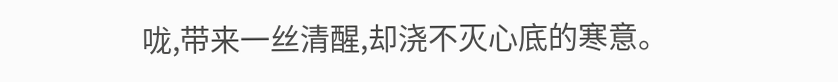咙,带来一丝清醒,却浇不灭心底的寒意。